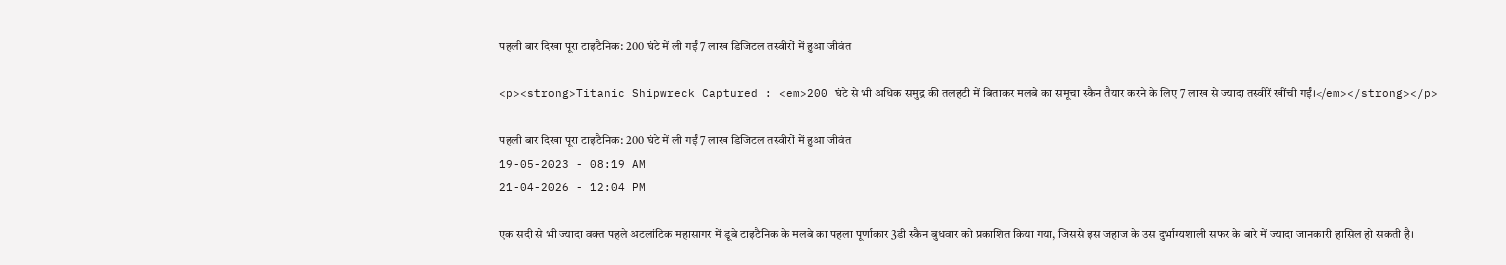पहली बार दिखा पूरा टाइटैनिक: 200 घंटे में ली गईं 7 लाख डिजिटल तस्वीरों में हुआ जीवंत

<p><strong>Titanic Shipwreck Captured : <em>200 घंटे से भी अधिक समुद्र की तलहटी में बिताकर मलबे का समूचा स्कैन तैयार करने के लिए 7 लाख से ज्यादा तस्वीरें खींची गईं।</em></strong></p>

पहली बार दिखा पूरा टाइटैनिक: 200 घंटे में ली गईं 7 लाख डिजिटल तस्वीरों में हुआ जीवंत
19-05-2023 - 08:19 AM
21-04-2026 - 12:04 PM

एक सदी से भी ज्यादा वक्त पहले अटलांटिक महासागर में डूबे टाइटैनिक के मलबे का पहला पूर्णाकार 3डी स्कैन बुधवार को प्रकाशित किया गया, जिससे इस जहाज के उस दुर्भाग्यशाली सफर के बारे में ज्यादा जानकारी हासिल हो सकती है।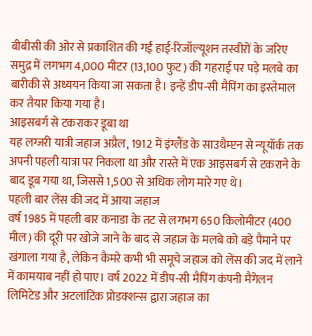बीबीसी की ओर से प्रकाशित की गईं हाई-रिजॉल्यूशन तस्वीरों के जरिए समुद्र में लगभग 4,000 मीटर (13,100 फुट) की गहराई पर पड़े मलबे का बारीकी से अध्ययन किया जा सकता है। इन्हें डीप-सी मैपिंग का इस्तेमाल कर तैयार किया गया है।
आइसबर्ग से टकराकर डूबा था
यह लग्जरी यात्री जहाज अप्रैल, 1912 में इंग्लैंड के साउथैम्प्टन से न्यूयॉर्क तक अपनी पहली यात्रा पर निकला था और रास्ते में एक आइसबर्ग से टकराने के बाद डूब गया था, जिससे 1,500 से अधिक लोग मारे गए थे।
पहली बार लेंस की जद में आया जहाज
वर्ष 1985 में पहली बार कनाडा के तट से लगभग 650 किलोमीटर (400 मील) की दूरी पर खोजे जाने के बाद से जहाज के मलबे को बड़े पैमाने पर खंगाला गया है, लेकिन कैमरे कभी भी समूचे जहाज को लेंस की जद में लाने में कामयाब नहीं हो पाए। वर्ष 2022 में डीप-सी मैपिंग कंपनी मैगेलन लिमिटेड और अटलांटिक प्रोडक्शन्स द्वारा जहाज का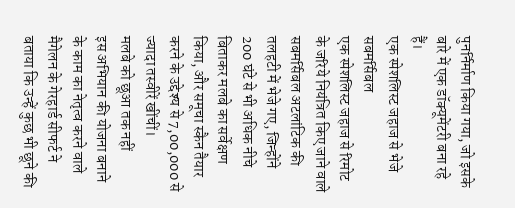पुनर्निर्माण किया गया, जो इसके बारे में एक डॉक्यूमेंटरी बना रहे हैं।
एक स्पेशलिस्ट जहाज से भेजे सबमर्सिबल
एक स्पेशलिस्ट जहाज से रिमोट के जरिये नियंत्रित किए जाने वाले सबमर्सिबल अटलांटिक की तलहटी में भेजे गए, जिन्होंने 200 घंटे से भी अधिक नीचे बिताकर मलबे का सर्वेक्षण किया, और समूचा स्कैन तैयार करने के उद्देश्य से 7,00,000 से ज्यादा तस्वीरें खींचीं।
मलबे को छूआ तक नहीं
इस अभियान की योजना बनाने के काम का नेतृत्व करने वाले मैगेलन के गेरहार्ड सीफर्ट ने बताया कि उन्हें कुछ भी छूने की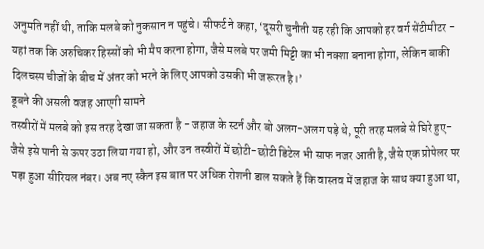अनुमति नहीं थी, ताकि मलबे को नुकसान न पहुंचे। सीफर्ट ने कहा, ‘दूसरी चुनौती यह रही कि आपको हर वर्ग सेंटीमीटर - यहां तक कि अरुचिकर हिस्सों को भी मैप करना होगा, जैसे मलबे पर जमी मिट्टी का भी नक्शा बनाना होगा, लेकिन बाकी दिलचस्प चीजों के बीच में अंतर को भरने के लिए आपको उसकी भी जरूरत है।’
डूबने की असली वजह आएगी सामने
तस्वीरों में मलबे को इस तरह देखा जा सकता है - जहाज के स्टर्न और बो अलग-अलग पड़े थे, पूरी तरह मलबे से घिरे हुए-जैसे इसे पानी से ऊपर उठा लिया गया हो, और उन तस्वीरों में छोटी-छोटी डिटेल भी साफ नजर आती है, जैसे एक प्रोपेलर पर पड़ा हुआ सीरियल नंबर। अब नए स्कैन इस बात पर अधिक रोशनी डाल सकते हैं कि वास्तव में जहाज के साथ क्या हुआ था,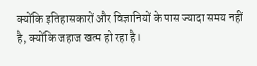क्योंकि इतिहासकारों और विज्ञानियों के पास ज्यादा समय नहीं है, क्योंकि जहाज खत्म हो रहा है।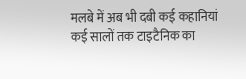मलबे में अब भी दबी कई कहानियां
कई सालों तक टाइटैनिक का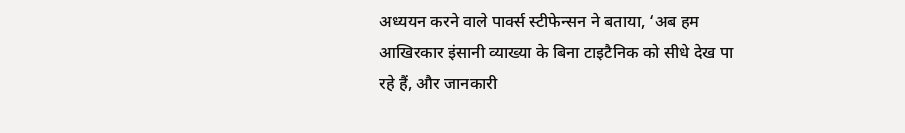अध्ययन करने वाले पार्क्स स्टीफेन्सन ने बताया, ‘अब हम आखिरकार इंसानी व्याख्या के बिना टाइटैनिक को सीधे देख पा रहे हैं, और जानकारी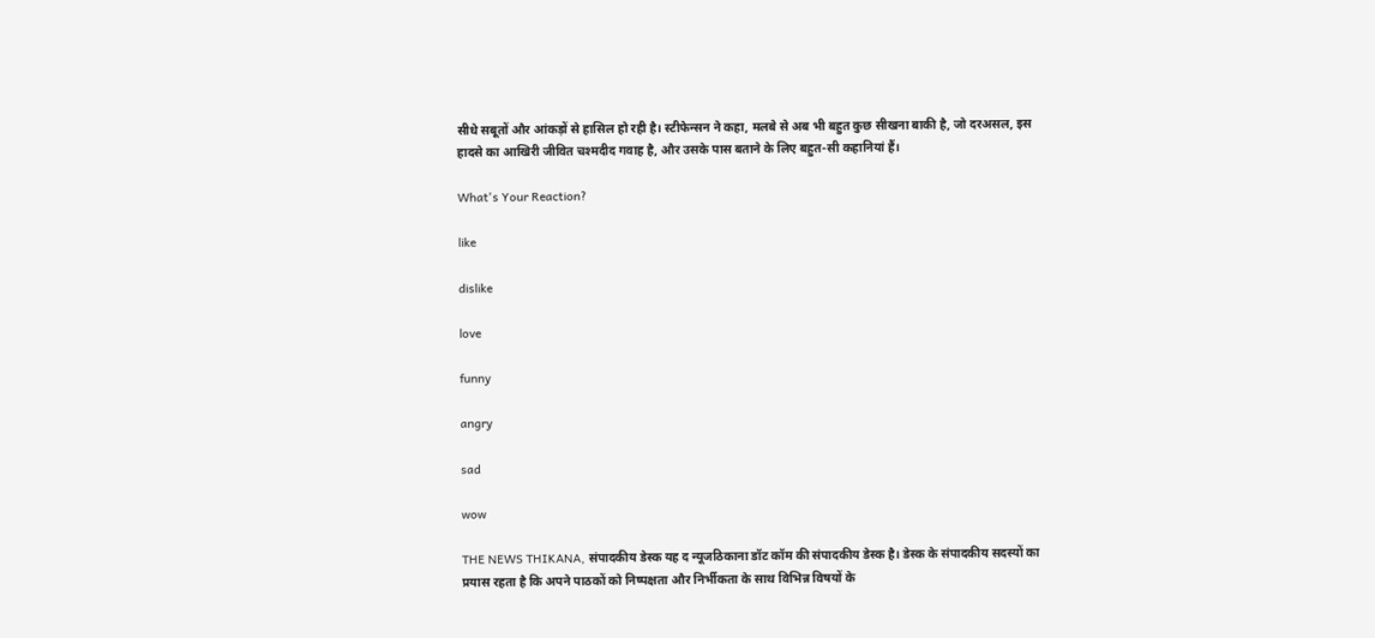सीधे सबूतों और आंकड़ों से हासिल हो रही है। स्टीफेन्सन ने कहा, मलबे से अब भी बहुत कुछ सीखना बाकी है, जो दरअसल, इस हादसे का आखिरी जीवित चश्मदीद गवाह है, और उसके पास बताने के लिए बहुत-सी कहानियां हैं।

What's Your Reaction?

like

dislike

love

funny

angry

sad

wow

THE NEWS THIKANA, संपादकीय डेस्क यह द न्यूजठिकाना डॉट कॉम की संपादकीय डेस्क है। डेस्क के संपादकीय सदस्यों का प्रयास रहता है कि अपने पाठकों को निष्पक्षता और निर्भीकता के साथ विभिन्न विषयों के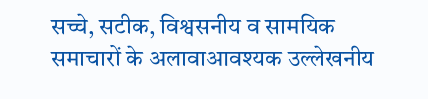सच्चे, सटीक, विश्वसनीय व सामयिक समाचारों के अलावाआवश्यक उल्लेखनीय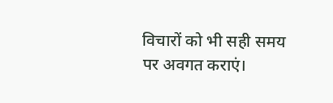विचारों को भी सही समय पर अवगत कराएं।